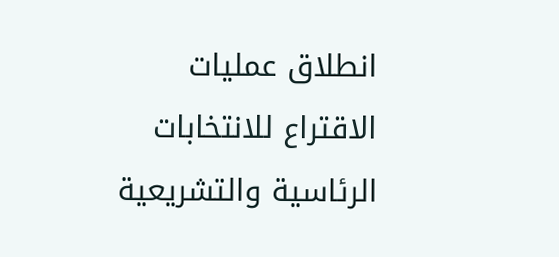انطلاق عمليات الاقتراع للانتخابات الرئاسية والتشريعية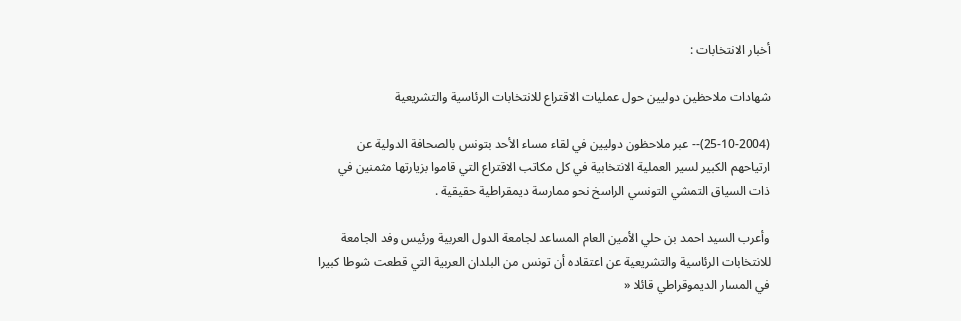أخبار الانتخابات :

شهادات ملاحظين دوليين حول عمليات الاقتراع للانتخابات الرئاسية والتشريعية

(25-10-2004)-- عبر ملاحظون دوليين في لقاء مساء الأحد بتونس بالصحافة الدولية عن ارتياحهم الكبير لسير العملية الانتخابية في كل مكاتب الاقتراع التي قاموا بزيارتها مثمنين في ذات السياق التمشي التونسي الراسخ نحو ممارسة ديمقراطية حقيقية .

وأعرب السيد احمد بن حلي الأمين العام المساعد لجامعة الدول العربية ورئيس وفد الجامعة للانتخابات الرئاسية والتشريعية عن اعتقاده أن تونس من البلدان العربية التي قطعت شوطا كبيرا في المسار الديموقراطي قائلا «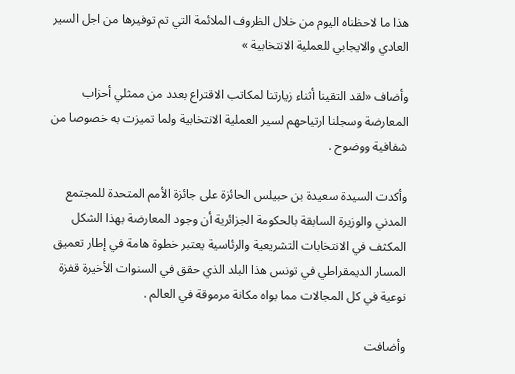هذا ما لاحظناه اليوم من خلال الظروف الملائمة التي تم توفيرها من اجل السير العادي والايجابي للعملية الانتخابية »

وأضاف «لقد التقينا أثناء زيارتنا لمكاتب الاقتراع بعدد من ممثلي أحزاب المعارضة وسجلنا ارتياحهم لسير العملية الانتخابية ولما تميزت به خصوصا من شفافية ووضوح .

وأكدت السيدة سعيدة بن حبيلس الحائزة على جائزة الأمم المتحدة للمجتمع المدني والوزيرة السابقة بالحكومة الجزائرية أن وجود المعارضة بهذا الشكل المكثف في الانتخابات التشريعية والرئاسية يعتبر خطوة هامة في إطار تعميق المسار الديمقراطي في تونس هذا البلد الذي حقق في السنوات الأخيرة قفزة نوعية في كل المجالات مما بواه مكانة مرموقة في العالم .

وأضافت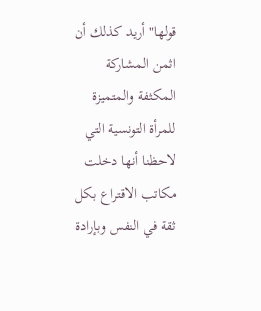قولها" أريد كذلك أن اثمن المشاركة المكثفة والمتميزة للمرأة التونسية التي لاحظنا أنها دخلت مكاتب الاقتراع بكل ثقة في النفس وبإرادة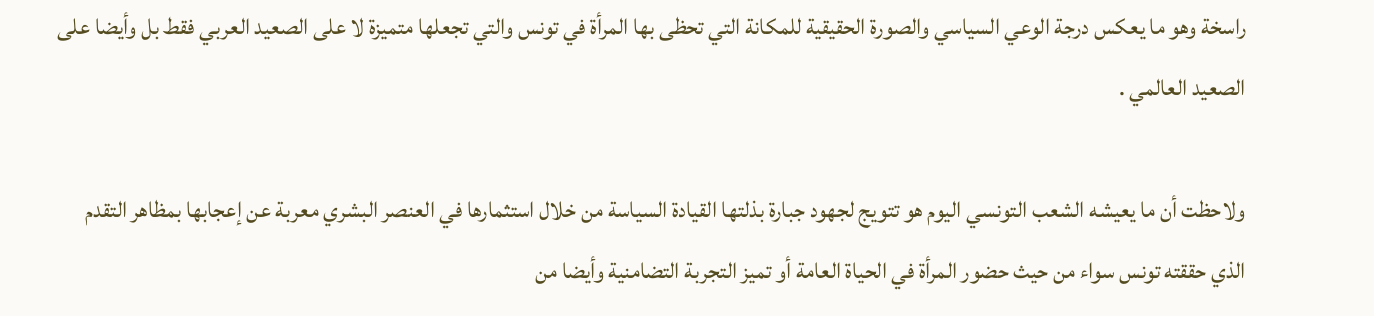راسخة وهو ما يعكس درجة الوعي السياسي والصورة الحقيقية للمكانة التي تحظى بها المرأة في تونس والتي تجعلها متميزة لا على الصعيد العربي فقط بل وأيضا على الصعيد العالمي .

ولاحظت أن ما يعيشه الشعب التونسي اليوم هو تتويج لجهود جبارة بذلتها القيادة السياسة من خلال استثمارها في العنصر البشري معربة عن إعجابها بمظاهر التقدم الذي حققته تونس سواء من حيث حضور المرأة في الحياة العامة أو تميز التجربة التضامنية وأيضا من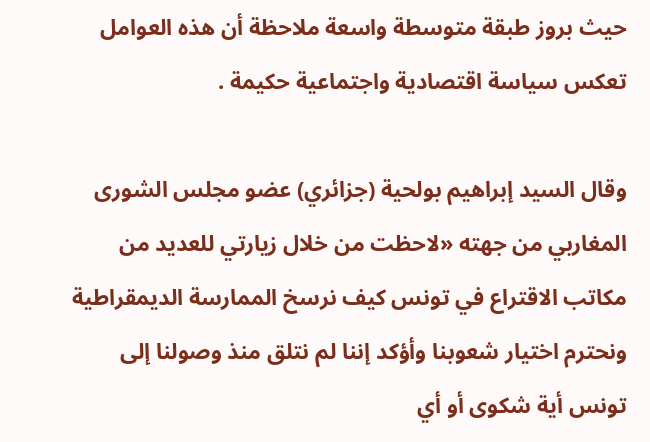حيث بروز طبقة متوسطة واسعة ملاحظة أن هذه العوامل تعكس سياسة اقتصادية واجتماعية حكيمة .

وقال السيد إبراهيم بولحية (جزائري) عضو مجلس الشورى المغاربي من جهته «لاحظت من خلال زيارتي للعديد من مكاتب الاقتراع في تونس كيف نرسخ الممارسة الديمقراطية ونحترم اختيار شعوبنا وأؤكد إننا لم نتلق منذ وصولنا إلى تونس أية شكوى أو أي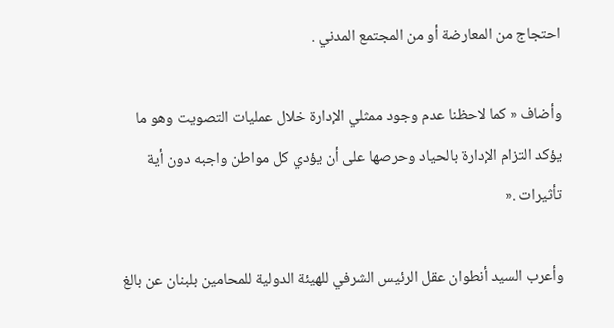احتجاج من المعارضة أو من المجتمع المدني .

وأضاف « كما لاحظنا عدم وجود ممثلي الإدارة خلال عمليات التصويت وهو ما يؤكد التزام الإدارة بالحياد وحرصها على أن يؤدي كل مواطن واجبه دون أية تأثيرات .«

وأعرب السيد أنطوان عقل الرئيس الشرفي للهيئة الدولية للمحامين بلبنان عن بالغ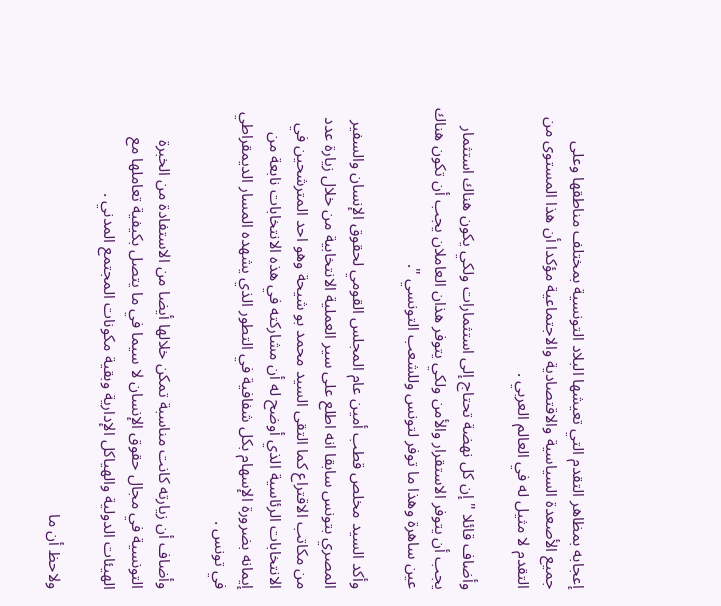إعجابه بمظاهر التقدم التي تعيشها البلاد التونسية بمختلف مناطقها وعلى جميع الأصعدة السياسية والاقتصادية والاجتماعية مؤكدا أن هذا المستوى من التقدم لا مثيل له في العالم العربي .

وأضاف قائلا "إن كل نهضة تحتاج إلى استثمارات ولكي يكون هناك استثمار يجب أن يتوفر الاستقرار والأمن ولكي يتوفر هذان العاملان يجب أن تكون هناك عين ساهرة وهذا ما توفر لتونس وللشعب التونسي ".

وأكد السيد مخلص قطب أمين عام المجلس القومي لحقوق الإنسان والسفير المصري بتونس سابقا انه اطلع على سير العملية الانتخابية من خلال زيارة عدد من مكاتب الاقتراع كما التقى السيد محمد بو شيحة وهو احد المترشحين في الانتخابات الرئاسية الذي أوضح له أن مشاركته في هذه الانتخابات نابعة من إيمانه بضرورة الإسهام بكل شفافية في التطور الذي يشهده المسار الديمقراطي في تونس .

وأضاف أن زيارته كانت مناسبة تمكن خلالها أيضا من الاستفادة من الخبرة التونسية في مجال حقوق الإنسان لا سيما في ما يتصل بكيفية تعاملها مع الهيئات الدولية والهياكل الإدارية وبقية مكونات المجتمع المدني .

ولاحظ أن ما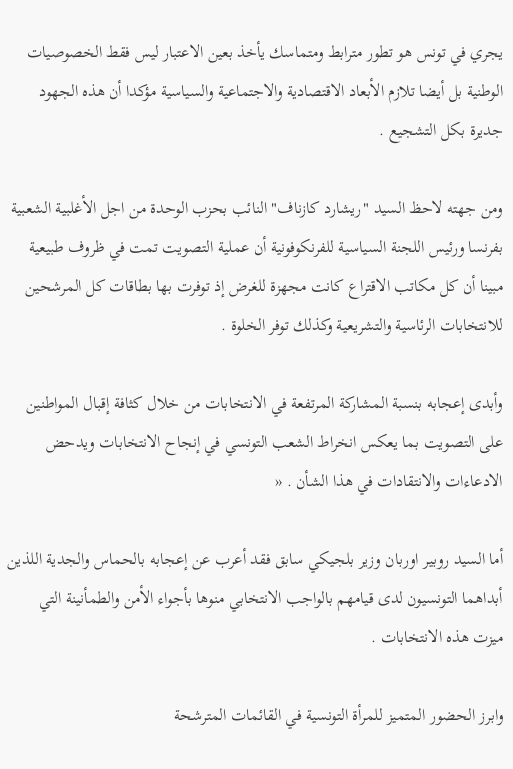يجري في تونس هو تطور مترابط ومتماسك يأخذ بعين الاعتبار ليس فقط الخصوصيات الوطنية بل أيضا تلازم الأبعاد الاقتصادية والاجتماعية والسياسية مؤكدا أن هذه الجهود جديرة بكل التشجيع .

ومن جهته لاحظ السيد "ريشارد كازناف" النائب بحزب الوحدة من اجل الأغلبية الشعبية بفرنسا ورئيس اللجنة السياسية للفرنكوفونية أن عملية التصويت تمت في ظروف طبيعية مبينا أن كل مكاتب الاقتراع كانت مجهزة للغرض إذ توفرت بها بطاقات كل المرشحين للانتخابات الرئاسية والتشريعية وكذلك توفر الخلوة .

وأبدى إعجابه بنسبة المشاركة المرتفعة في الانتخابات من خلال كثافة إقبال المواطنين على التصويت بما يعكس انخراط الشعب التونسي في إنجاح الانتخابات ويدحض الادعاءات والانتقادات في هذا الشأن . «

أما السيد روبير اوربان وزير بلجيكي سابق فقد أعرب عن إعجابه بالحماس والجدية اللذين أبداهما التونسيون لدى قيامهم بالواجب الانتخابي منوها بأجواء الأمن والطمأنينة التي ميزت هذه الانتخابات .

وابرز الحضور المتميز للمرأة التونسية في القائمات المترشحة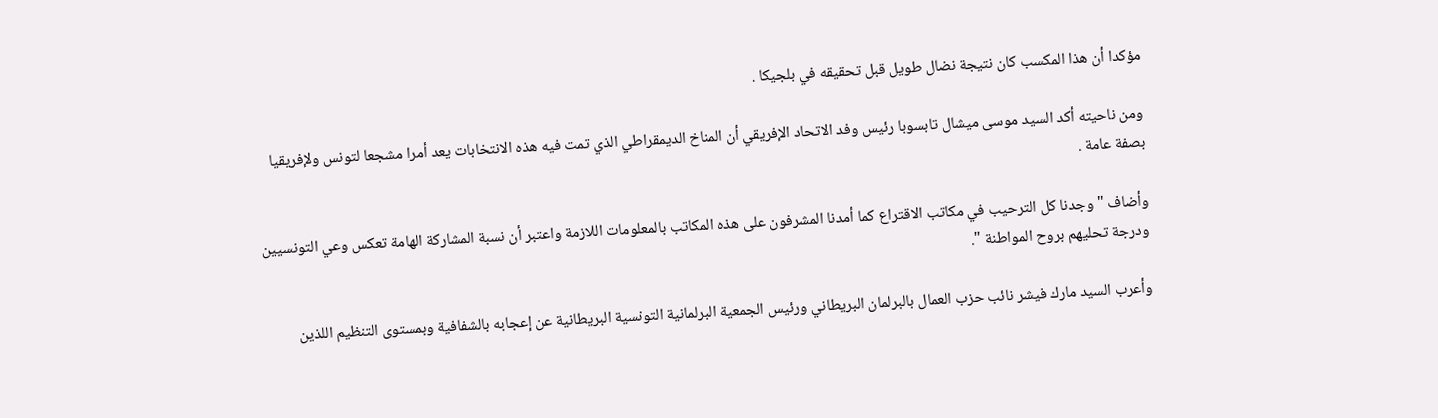مؤكدا أن هذا المكسب كان نتيجة نضال طويل قبل تحقيقه في بلجيكا .

ومن ناحيته أكد السيد موسى ميشال تابسوبا رئيس وفد الاتحاد الإفريقي أن المناخ الديمقراطي الذي تمت فيه هذه الانتخابات يعد أمرا مشجعا لتونس ولإفريقيا بصفة عامة .

وأضاف " وجدنا كل الترحيب في مكاتب الاقتراع كما أمدنا المشرفون على هذه المكاتب بالمعلومات اللازمة واعتبر أن نسبة المشاركة الهامة تعكس وعي التونسيين ودرجة تحليهم بروح المواطنة ".

وأعرب السيد مارك فيشر نائب حزب العمال بالبرلمان البريطاني ورئيس الجمعية البرلمانية التونسية البريطانية عن إعجابه بالشفافية وبمستوى التنظيم اللذين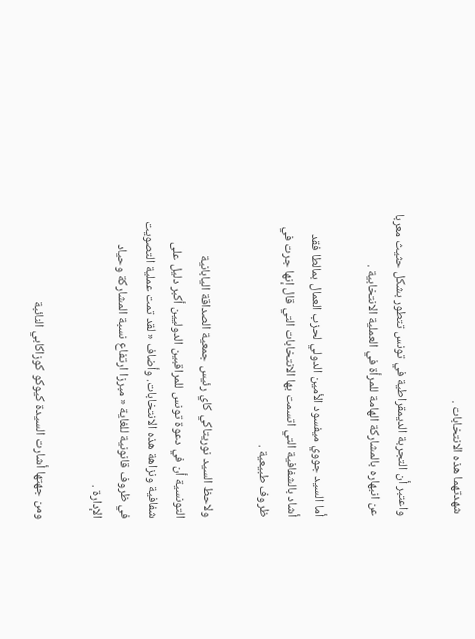شهدتهما هذه الانتخابات .

واعتبر أن التجربة الديمقراطية في تونس تتطور بشكل حثيث معربا عن انبهاره بالمشاركة الهامة للمرأة في العملية الانتخابية .

أما السيد جووي ميفسود الأمين الدولي لحزب العمال بمالطا فقد أشاد بالشفافية التي اتسمت بها الانتخابات التي قال إنها جرت في ظروف طبيعية .

ولاحظ السيد نوريتاكي كاي رئيس جمعية الصداقة اليابانية التونسية أن في دعوة تونس للمراقبين الدوليين أكبر دليل على شفافية ونزاهة هذه الانتخابات. وأضاف « لقد تمت عملية التصويت في ظروف قانونية للغاية « مبرزا ارتفاع نسبة المشاركة وحياد الإدارة .

ومن جهتها أشارت السيدة كيوكو كوزاكابي النائبة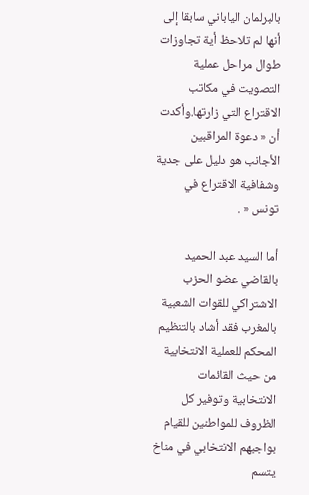بالبرلمان الياباني سابقا إلى أنها لم تلاحظ أية تجاوزات طوال مراحل عملية التصويت في مكاتب الاقتراع التي زارتها.وأكدت أن « دعوة المراقبين الأجانب هو دليل على جدية وشفافية الاقتراع في تونس « .

أما السيد عبد الحميد بالقاضي عضو الحزب الاشتراكي للقوات الشعبية بالمغرب فقد أشاد بالتنظيم المحكم للعملية الانتخابية من حيث القائمات الانتخابية وتوفير كل الظروف للمواطنين للقيام بواجبهم الانتخابي في مناخ يتسم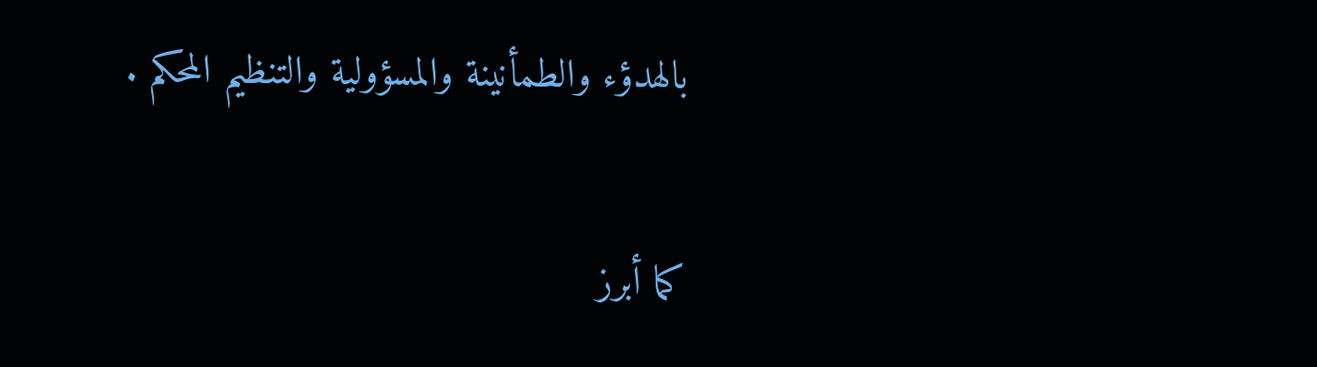بالهدؤء والطمأنينة والمسؤولية والتنظيم المحكم .

كما أبرز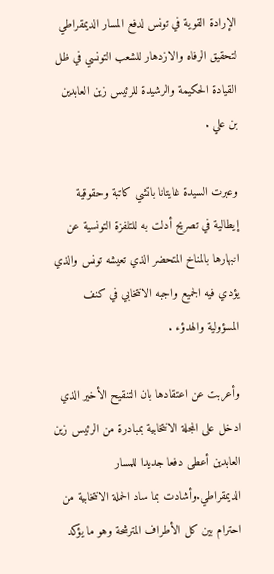الإرادة القوية في تونس لدفع المسار الديمقراطي لتحقيق الرفاه والازدهار للشعب التونسي في ظل القيادة الحكيمة والرشيدة للرئيس زين العابدين بن علي .

وعبرت السيدة غايتانا باتشي كاتبة وحقوقية إيطالية في تصريح أدلت به للتلفزة التونسية عن انبهارها بالمناخ المتحضر الذي تعيشه تونس والذي يؤدي فيه الجميع واجبه الانتخابي في كنف المسؤولية والهدؤء .

وأعربت عن اعتقادها بان التنقيح الأخير الذي ادخل على المجلة الانتخابية بمبادرة من الرئيس زين العابدين أعطى دفعا جديدا للمسار الديمقراطي.وأشادت بما ساد الحملة الانتخابية من احترام بين كل الأطراف المترشحة وهو ما يؤكد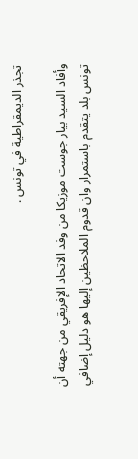تجذر الديمقراطية في تونس .

وأفاد السيد بيار جوست موزيكا من وفد الاتحاد الإفريقي من جهته أن تونس بلد يتقدم باستمرار وان قدوم الملاحظين إليها هو دليل إضافي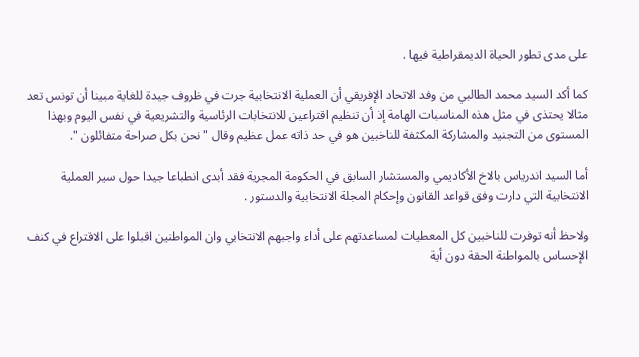على مدى تطور الحياة الديمقراطية فيها .

كما أكد السيد محمد الطالبي من وفد الاتحاد الإفريقي أن العملية الانتخابية جرت في ظروف جيدة للغاية مبينا أن تونس تعد مثالا يحتذى في مثل هذه المناسبات الهامة إذ أن تنظيم اقتراعين للانتخابات الرئاسية والتشريعية في نفس اليوم وبهذا المستوى من التجنيد والمشاركة المكثفة للناخبين هو في حد ذاته عمل عظيم وقال "نحن بكل صراحة متفائلون ".

أما السيد اندرياس بالاخ الأكاديمي والمستشار السابق في الحكومة المجرية فقد أبدى انطباعا جيدا حول سير العملية الانتخابية التي دارت وفق قواعد القانون وإحكام المجلة الانتخابية والدستور .

ولاحظ أنه توفرت للناخبين كل المعطيات لمساعدتهم على أداء واجبهم الانتخابي وان المواطنين اقبلوا على الاقتراع في كنف الإحساس بالمواطنة الحقة دون أية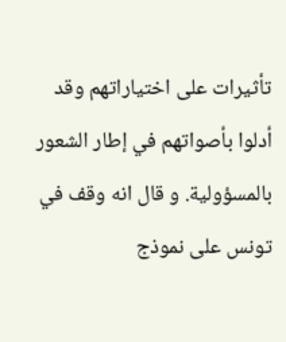تأثيرات على اختياراتهم وقد أدلوا بأصواتهم في إطار الشعور بالمسؤولية. و قال انه وقف في تونس على نموذج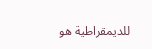للديمقراطية هو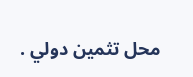محل تثمين دولي .